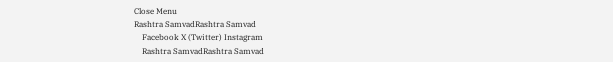Close Menu
Rashtra SamvadRashtra Samvad
    Facebook X (Twitter) Instagram
    Rashtra SamvadRashtra Samvad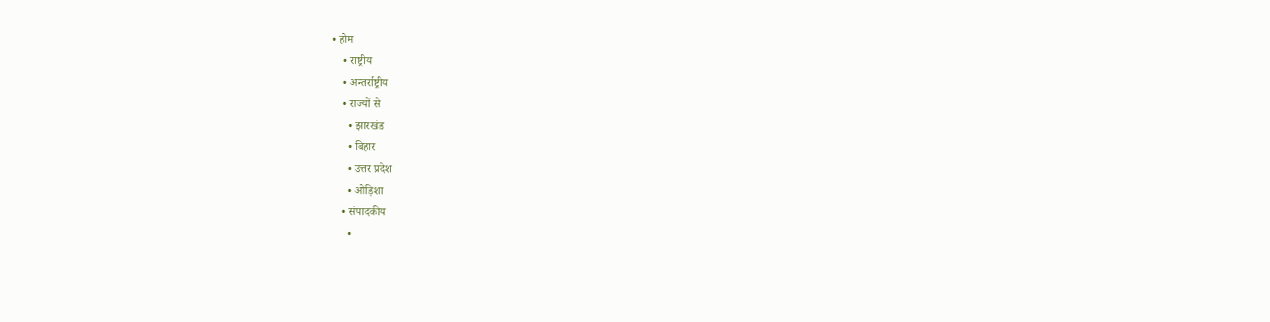• होम
    • राष्ट्रीय
    • अन्तर्राष्ट्रीय
    • राज्यों से
      • झारखंड
      • बिहार
      • उत्तर प्रदेश
      • ओड़िशा
    • संपादकीय
      •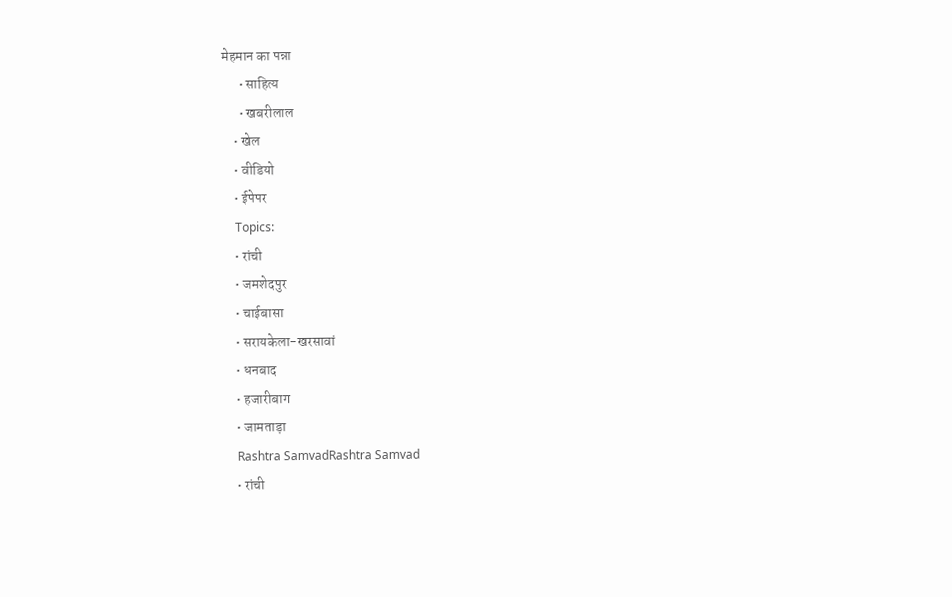मेहमान का पन्ना
      • साहित्य
      • खबरीलाल
    • खेल
    • वीडियो
    • ईपेपर
    Topics:
    • रांची
    • जमशेदपुर
    • चाईबासा
    • सरायकेला-खरसावां
    • धनबाद
    • हजारीबाग
    • जामताड़ा
    Rashtra SamvadRashtra Samvad
    • रांची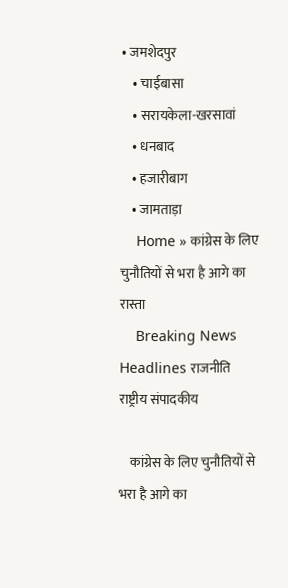• जमशेदपुर
    • चाईबासा
    • सरायकेला-खरसावां
    • धनबाद
    • हजारीबाग
    • जामताड़ा
    Home » कांग्रेस के लिए चुनौतियों से भरा है आगे का रास्ता
    Breaking News Headlines राजनीति राष्ट्रीय संपादकीय

    कांग्रेस के लिए चुनौतियों से भरा है आगे का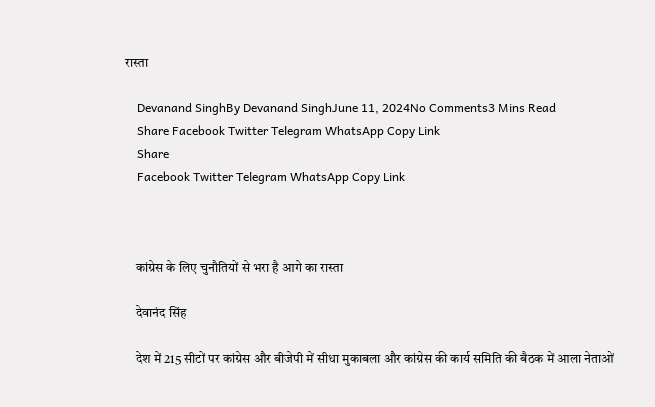रास्ता

    Devanand SinghBy Devanand SinghJune 11, 2024No Comments3 Mins Read
    Share Facebook Twitter Telegram WhatsApp Copy Link
    Share
    Facebook Twitter Telegram WhatsApp Copy Link



    कांग्रेस के लिए चुनौतियों से भरा है आगे का रास्ता

    देवानंद सिंह

    देश में 215 सीटों पर कांग्रेस और बीजेपी में सीधा मुकाबला और कांग्रेस की कार्य समिति की बैठक में आला नेताओं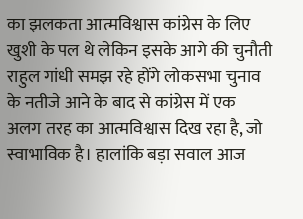का झलकता आत्मविश्वास कांग्रेस के लिए खुशी के पल थे लेकिन इसके आगे की चुनौती राहुल गांधी समझ रहे होंगे लोकसभा चुनाव के नतीजे आने के बाद से कांग्रेस में एक अलग तरह का आत्मविश्वास दिख रहा है, जो स्वाभाविक है। हालांकि बड़ा सवाल आज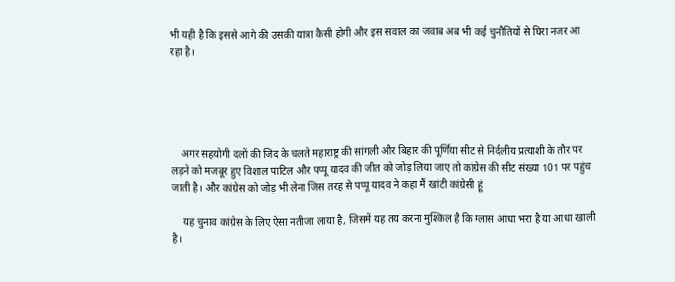भी यही है कि इससे आगे की उसकी यात्रा कैसी होगी और इस सवाल का जवाब अब भी कई चुनौतियों से घिरा नजर आ रहा है।





    अगर सहयोगी दलों की जिद के चलते महाराष्ट्र की सांगली और बिहार की पूर्णिया सीट से निर्दलीय प्रत्याशी के तौर पर लड़ने को मजबूर हुए विशाल पाटिल और पप्पू यादव की जीत को जोड़ लिया जाए तो कांग्रेस की सीट संख्या 101 पर पहुंच जाती है। और कांग्रेस को जोड़ भी लेना जिस तरह से पप्पू यादव ने कहा मैं खांटी कांग्रेसी हूं

    यह चुनाव कांग्रेस के लिए ऐसा नतीजा लाया है, जिसमें यह तय करना मुश्किल है कि ग्लास आधा भरा है या आधा खाली है।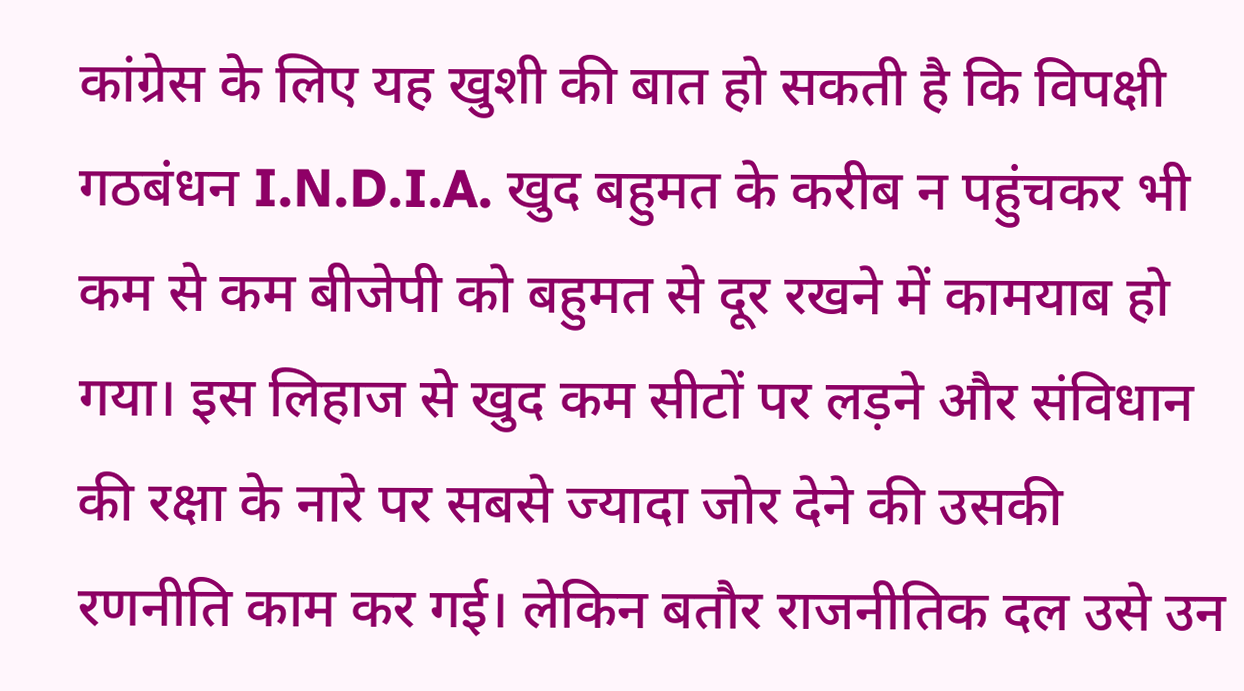कांग्रेस के लिए यह खुशी की बात हो सकती है कि विपक्षी गठबंधन I.N.D.I.A. खुद बहुमत के करीब न पहुंचकर भी कम से कम बीजेपी को बहुमत से दूर रखने में कामयाब हो गया। इस लिहाज से खुद कम सीटों पर लड़ने और संविधान की रक्षा के नारे पर सबसे ज्यादा जोर देने की उसकी रणनीति काम कर गई। लेकिन बतौर राजनीतिक दल उसे उन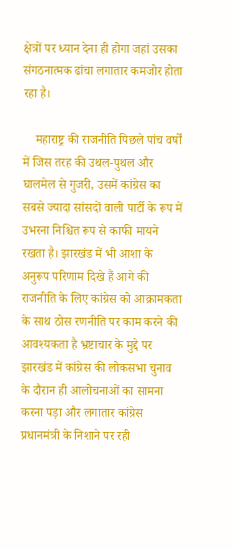क्षेत्रों पर ध्यान देना ही होगा जहां उसका संगठनात्मक ढांचा लगातार कमजोर होता रहा है।

    महाराष्ट्र की राजनीति पिछले पांच वर्षों में जिस तरह की उथल-पुथल और घालमेल से गुजरी, उसमें कांग्रेस का सबसे ज्यादा सांसदों वाली पार्टी के रूप में उभरना निश्चित रूप से काफी मायने रखता है। झारखंड में भी आशा के अनुरूप परिणाम दिखे हैं आगे की राजनीति के लिए कांग्रेस को आक्रामकता के साथ ठोस रणनीति पर काम करने की आवश्यकता है भ्रष्टाचार के मुद्दे पर झारखंड में कांग्रेस की लोकसभा चुनाव के दौरान ही आलोचनाओं का सामना करना पड़ा और लगातार कांग्रेस प्रधानमंत्री के निशाने पर रही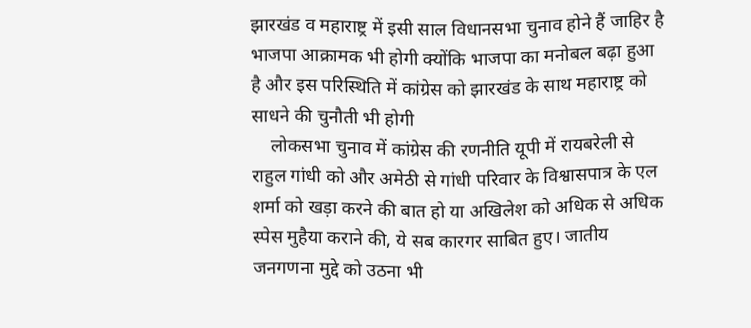झारखंड व महाराष्ट्र में इसी साल विधानसभा चुनाव होने हैं जाहिर है भाजपा आक्रामक भी होगी क्योंकि भाजपा का मनोबल बढ़ा हुआ है और इस परिस्थिति में कांग्रेस को झारखंड के साथ महाराष्ट्र को साधने की चुनौती भी होगी
    लोकसभा चुनाव में कांग्रेस की रणनीति यूपी में रायबरेली से राहुल गांधी को और अमेठी से गांधी परिवार के विश्वासपात्र के एल शर्मा को खड़ा करने की बात हो या अखिलेश को अधिक से अधिक स्पेस मुहैया कराने की, ये सब कारगर साबित हुए। जातीय जनगणना मुद्दे को उठना भी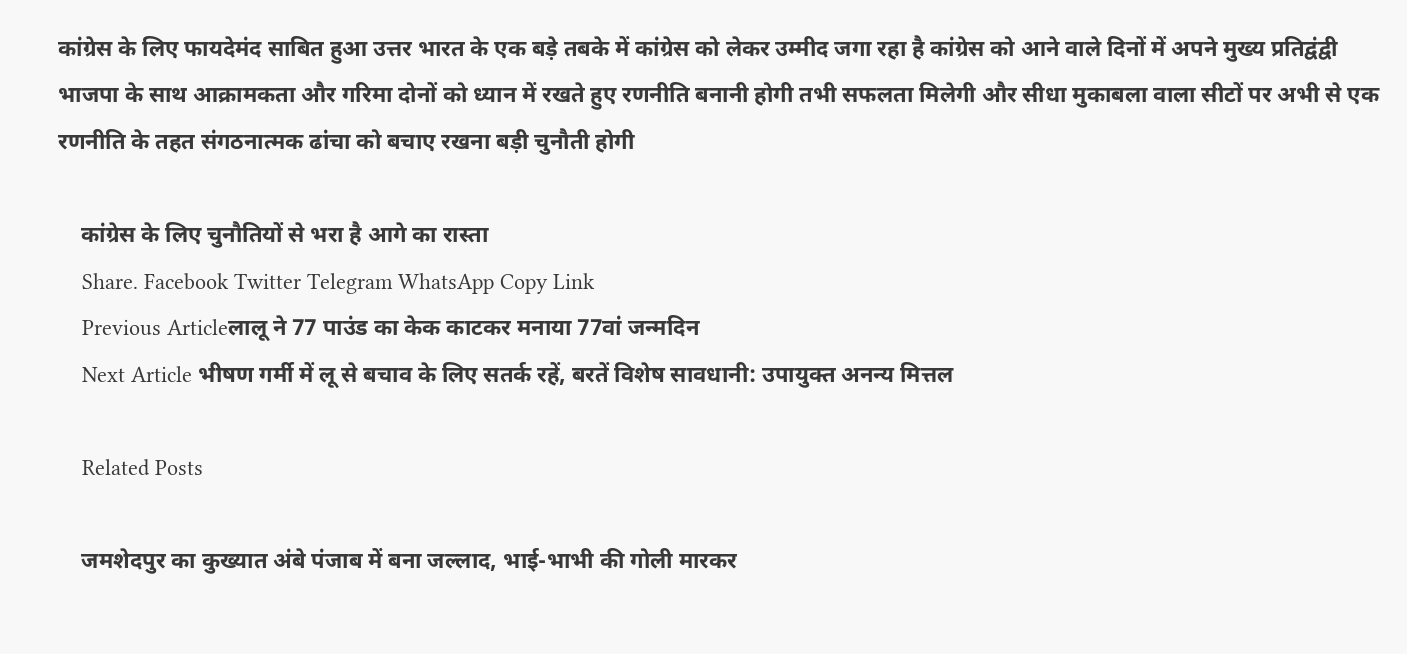कांग्रेस के लिए फायदेमंद साबित हुआ उत्तर भारत के एक बड़े तबके में कांग्रेस को लेकर उम्मीद जगा रहा है कांग्रेस को आने वाले दिनों में अपने मुख्य प्रतिद्वंद्वी भाजपा के साथ आक्रामकता और गरिमा दोनों को ध्यान में रखते हुए रणनीति बनानी होगी तभी सफलता मिलेगी और सीधा मुकाबला वाला सीटों पर अभी से एक रणनीति के तहत संगठनात्मक ढांचा को बचाए रखना बड़ी चुनौती होगी

    कांग्रेस के लिए चुनौतियों से भरा है आगे का रास्ता
    Share. Facebook Twitter Telegram WhatsApp Copy Link
    Previous Articleलालू ने 77 पाउंड का केक काटकर मनाया 77वां जन्मदिन
    Next Article भीषण गर्मी में लू से बचाव के लिए सतर्क रहें, बरतें विशेष सावधानी: उपायुक्त अनन्य मित्तल

    Related Posts

    जमशेदपुर का कुख्यात अंबे पंजाब में बना जल्लाद, भाई-भाभी की गोली मारकर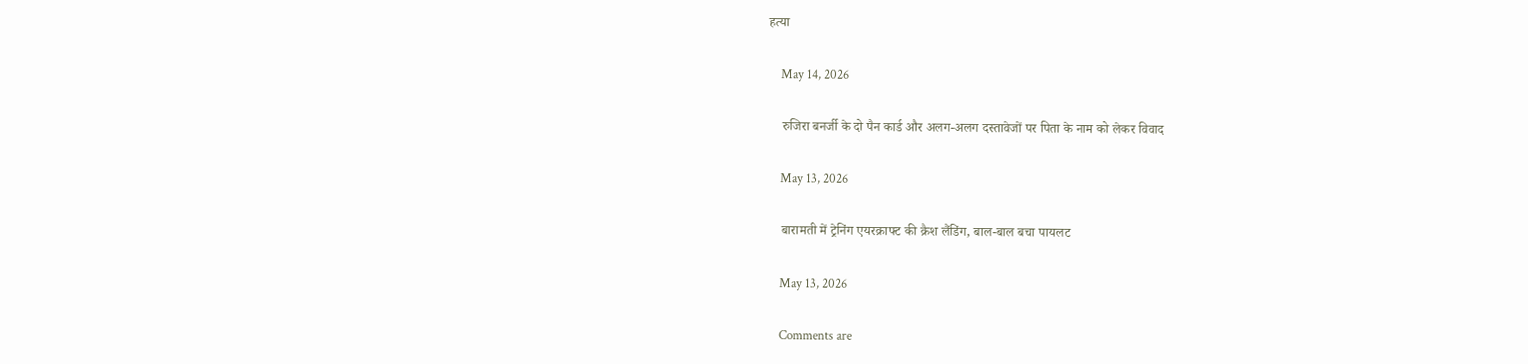हत्या

    May 14, 2026

    रुजिरा बनर्जी के दो पैन कार्ड और अलग-अलग दस्तावेजों पर पिता के नाम को लेकर विवाद

    May 13, 2026

    बारामती में ट्रेनिंग एयरक्राफ्ट की क्रैश लैंडिंग, बाल-बाल बचा पायलट

    May 13, 2026

    Comments are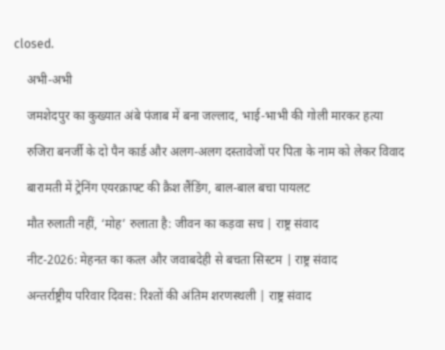closed.

    अभी-अभी

    जमशेदपुर का कुख्यात अंबे पंजाब में बना जल्लाद, भाई-भाभी की गोली मारकर हत्या

    रुजिरा बनर्जी के दो पैन कार्ड और अलग-अलग दस्तावेजों पर पिता के नाम को लेकर विवाद

    बारामती में ट्रेनिंग एयरक्राफ्ट की क्रैश लैंडिंग, बाल-बाल बचा पायलट

    मौत रुलाती नहीं, ‘मोह’ रुलाता है: जीवन का कड़वा सच | राष्ट्र संवाद

    नीट-2026: मेहनत का कत्ल और जवाबदेही से बचता सिस्टम | राष्ट्र संवाद

    अन्तर्राष्ट्रीय परिवार दिवस: रिश्तों की अंतिम शरणस्थली | राष्ट्र संवाद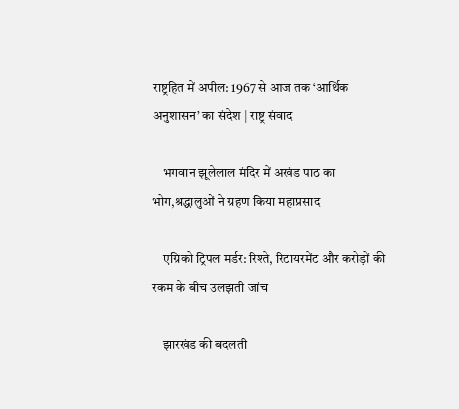राष्ट्रहित में अपील: 1967 से आज तक ‘आर्थिक अनुशासन’ का संदेश | राष्ट्र संवाद

    भगवान झूलेलाल मंदिर में अखंड पाठ का भोग,श्रद्धालुओं ने ग्रहण किया महाप्रसाद

    एग्रिको ट्रिपल मर्डर: रिश्ते, रिटायरमेंट और करोड़ों की रकम के बीच उलझती जांच

    झारखंड की बदलती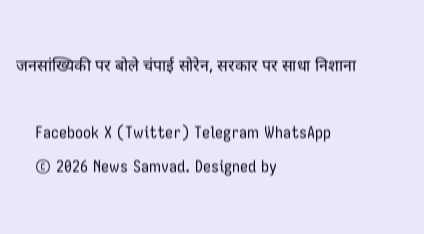जनसांख्यिकी पर बोले चंपाई सोरेन, सरकार पर साधा निशाना

    Facebook X (Twitter) Telegram WhatsApp
    © 2026 News Samvad. Designed by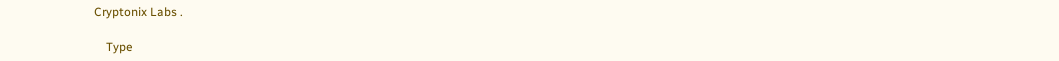Cryptonix Labs .

    Type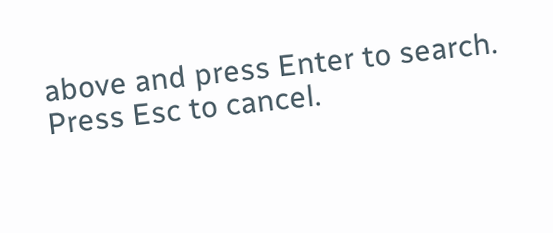above and press Enter to search. Press Esc to cancel.